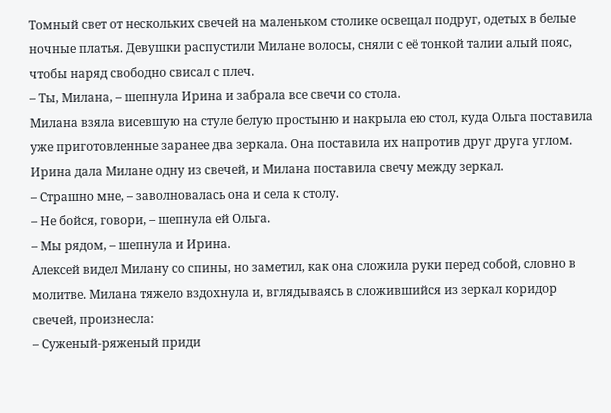Томный свет от нескольких свечей на маленьком столике освещал подруг, одетых в белые ночные платья. Девушки распустили Милане волосы, сняли с её тонкой талии алый пояс, чтобы наряд свободно свисал с плеч.
– Ты, Милана, – шепнула Ирина и забрала все свечи со стола.
Милана взяла висевшую на стуле белую простыню и накрыла ею стол, куда Ольга поставила уже приготовленные заранее два зеркала. Она поставила их напротив друг друга углом. Ирина дала Милане одну из свечей, и Милана поставила свечу между зеркал.
– Страшно мне, – заволновалась она и села к столу.
– Не бойся, говори, – шепнула ей Ольга.
– Мы рядом, – шепнула и Ирина.
Алексей видел Милану со спины, но заметил, как она сложила руки перед собой, словно в молитве. Милана тяжело вздохнула и, вглядываясь в сложившийся из зеркал коридор свечей, произнесла:
– Суженый-ряженый приди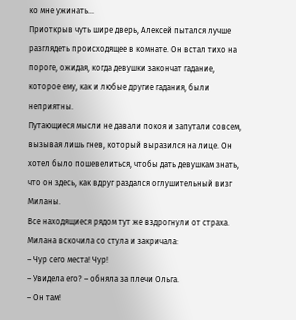ко мне ужинать...
Приоткрыв чуть шире дверь, Алексей пытался лучше разглядеть происходящее в комнате. Он встал тихо на пороге, ожидая, когда девушки закончат гадание, которое ему, как и любые другие гадания, были неприятны.
Путающиеся мысли не давали покоя и запутали совсем, вызывая лишь гнев, который выразился на лице. Он хотел было пошевелиться, чтобы дать девушкам знать, что он здесь, как вдруг раздался оглушительный визг Миланы.
Все находящиеся рядом тут же вздрогнули от страха. Милана вскочила со стула и закричала:
– Чур сего места! Чур!
– Увидела его? – обняла за плечи Ольга.
– Он там!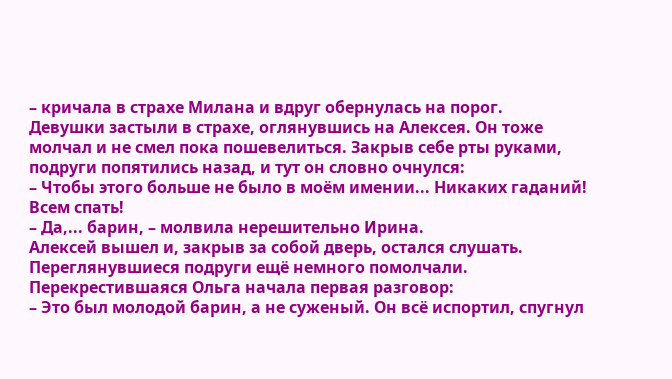– кричала в страхе Милана и вдруг обернулась на порог.
Девушки застыли в страхе, оглянувшись на Алексея. Он тоже молчал и не смел пока пошевелиться. Закрыв себе рты руками, подруги попятились назад, и тут он словно очнулся:
– Чтобы этого больше не было в моём имении... Никаких гаданий! Всем спать!
– Да,... барин, – молвила нерешительно Ирина.
Алексей вышел и, закрыв за собой дверь, остался слушать. Переглянувшиеся подруги ещё немного помолчали. Перекрестившаяся Ольга начала первая разговор:
– Это был молодой барин, а не суженый. Он всё испортил, спугнул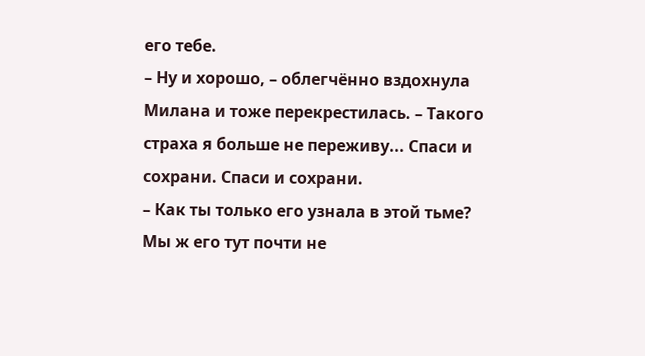его тебе.
– Ну и хорошо, – облегчённо вздохнула Милана и тоже перекрестилась. – Такого страха я больше не переживу... Спаси и сохрани. Спаси и сохрани.
– Как ты только его узнала в этой тьме? Мы ж его тут почти не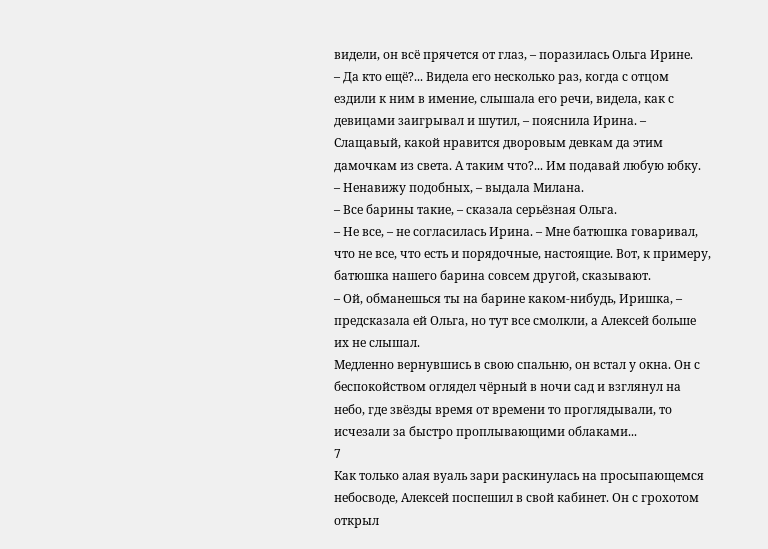видели, он всё прячется от глаз, – поразилась Ольга Ирине.
– Да кто ещё?... Видела его несколько раз, когда с отцом ездили к ним в имение, слышала его речи, видела, как с девицами заигрывал и шутил, – пояснила Ирина. – Слащавый, какой нравится дворовым девкам да этим дамочкам из света. А таким что?... Им подавай любую юбку.
– Ненавижу подобных, – выдала Милана.
– Все барины такие, – сказала серьёзная Ольга.
– Не все, – не согласилась Ирина. – Мне батюшка говаривал, что не все, что есть и порядочные, настоящие. Вот, к примеру, батюшка нашего барина совсем другой, сказывают.
– Ой, обманешься ты на барине каком-нибудь, Иришка, – предсказала ей Ольга, но тут все смолкли, а Алексей больше их не слышал.
Медленно вернувшись в свою спальню, он встал у окна. Он с беспокойством оглядел чёрный в ночи сад и взглянул на небо, где звёзды время от времени то проглядывали, то исчезали за быстро проплывающими облаками...
7
Как только алая вуаль зари раскинулась на просыпающемся небосводе, Алексей поспешил в свой кабинет. Он с грохотом открыл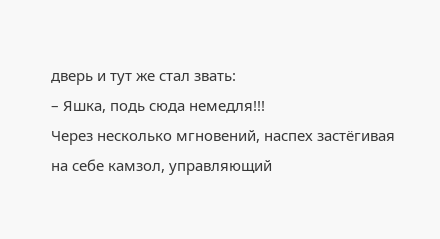дверь и тут же стал звать:
– Яшка, подь сюда немедля!!!
Через несколько мгновений, наспех застёгивая на себе камзол, управляющий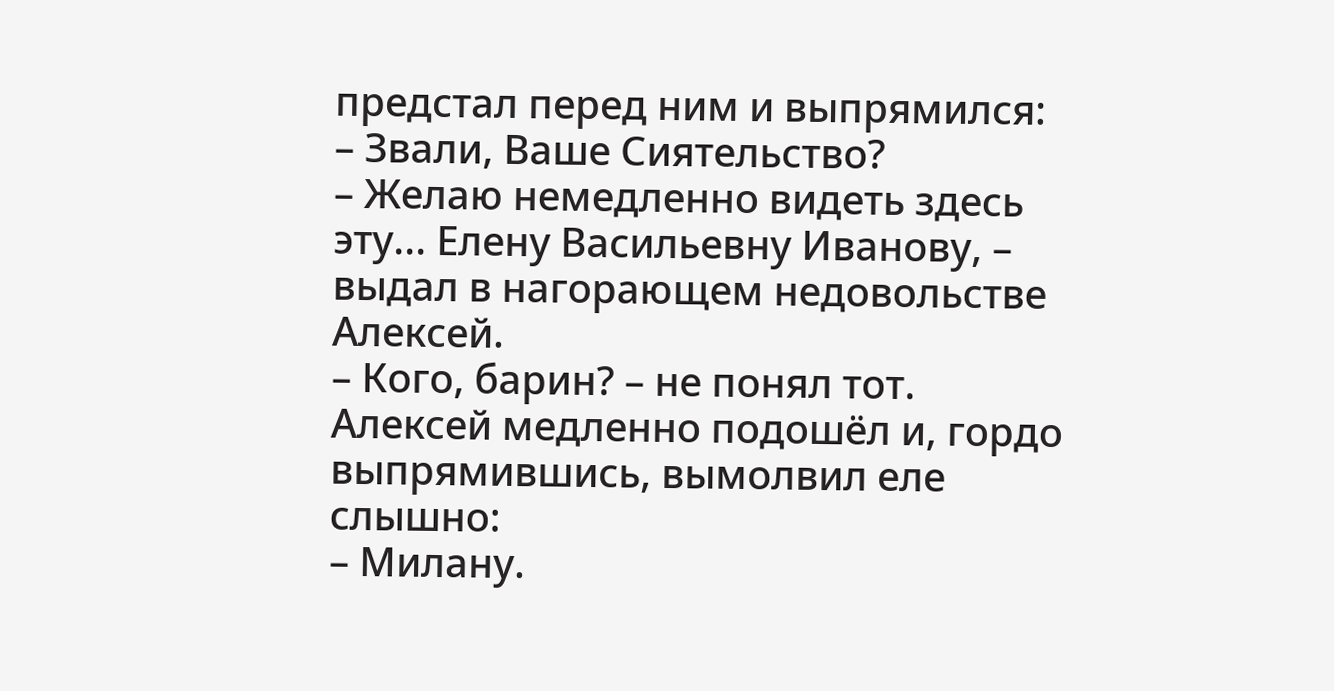предстал перед ним и выпрямился:
– Звали, Ваше Сиятельство?
– Желаю немедленно видеть здесь эту... Елену Васильевну Иванову, – выдал в нагорающем недовольстве Алексей.
– Кого, барин? – не понял тот.
Алексей медленно подошёл и, гордо выпрямившись, вымолвил еле слышно:
– Милану.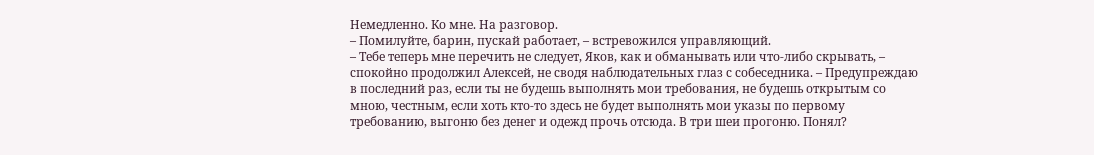Немедленно. Ко мне. На разговор.
– Помилуйте, барин, пускай работает, – встревожился управляющий.
– Тебе теперь мне перечить не следует, Яков, как и обманывать или что-либо скрывать, – спокойно продолжил Алексей, не сводя наблюдательных глаз с собеседника. – Предупреждаю в последний раз, если ты не будешь выполнять мои требования, не будешь открытым со мною, честным, если хоть кто-то здесь не будет выполнять мои указы по первому требованию, выгоню без денег и одежд прочь отсюда. В три шеи прогоню. Понял?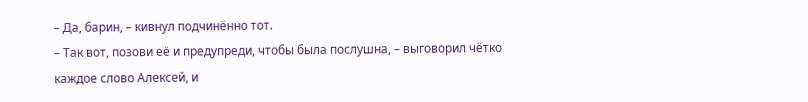– Да, барин, – кивнул подчинённо тот.
– Так вот, позови её и предупреди, чтобы была послушна, – выговорил чётко каждое слово Алексей, и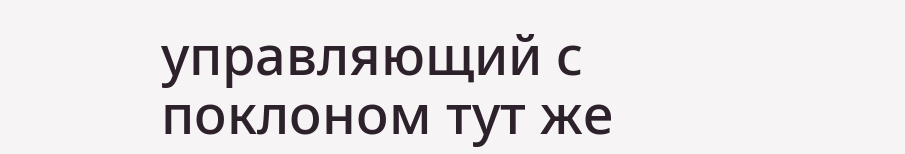управляющий с поклоном тут же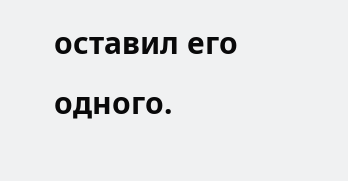оставил его одного.